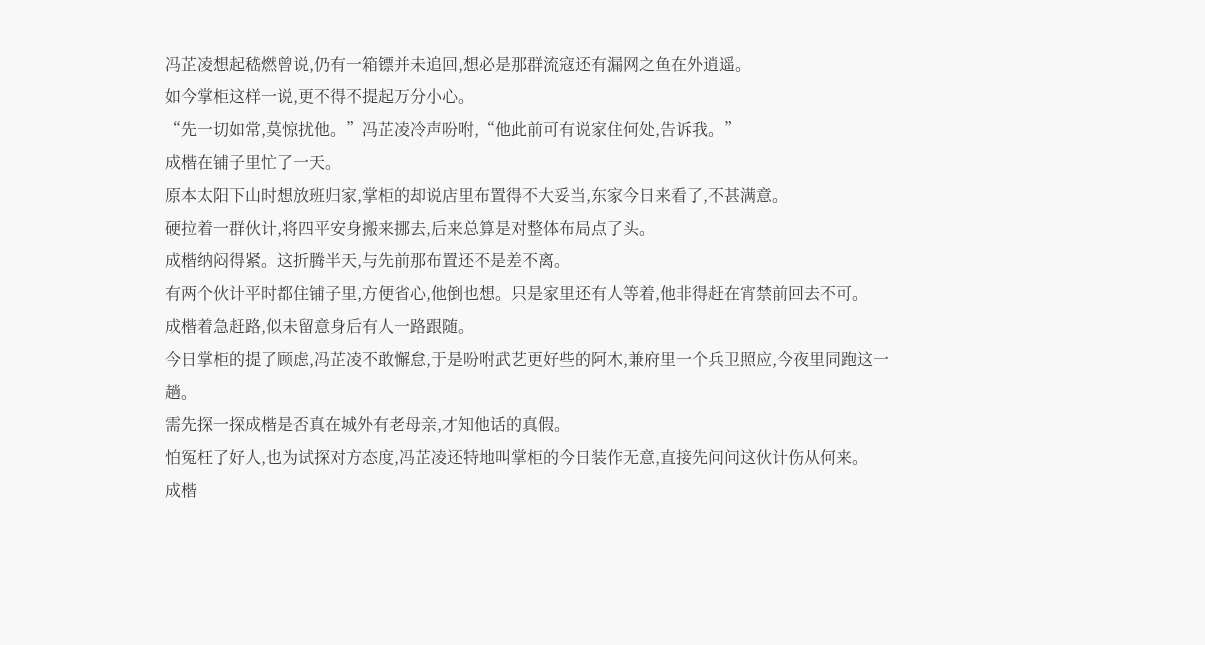冯芷凌想起嵇燃曾说,仍有一箱镖并未追回,想必是那群流寇还有漏网之鱼在外逍遥。
如今掌柜这样一说,更不得不提起万分小心。
“先一切如常,莫惊扰他。”冯芷凌冷声吩咐,“他此前可有说家住何处,告诉我。”
成楷在铺子里忙了一天。
原本太阳下山时想放班归家,掌柜的却说店里布置得不大妥当,东家今日来看了,不甚满意。
硬拉着一群伙计,将四平安身搬来挪去,后来总算是对整体布局点了头。
成楷纳闷得紧。这折腾半天,与先前那布置还不是差不离。
有两个伙计平时都住铺子里,方便省心,他倒也想。只是家里还有人等着,他非得赶在宵禁前回去不可。
成楷着急赶路,似未留意身后有人一路跟随。
今日掌柜的提了顾虑,冯芷凌不敢懈怠,于是吩咐武艺更好些的阿木,兼府里一个兵卫照应,今夜里同跑这一趟。
需先探一探成楷是否真在城外有老母亲,才知他话的真假。
怕冤枉了好人,也为试探对方态度,冯芷凌还特地叫掌柜的今日装作无意,直接先问问这伙计伤从何来。
成楷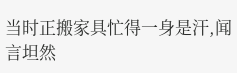当时正搬家具忙得一身是汗,闻言坦然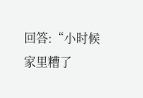回答:“小时候家里糟了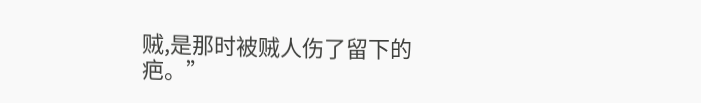贼,是那时被贼人伤了留下的疤。”